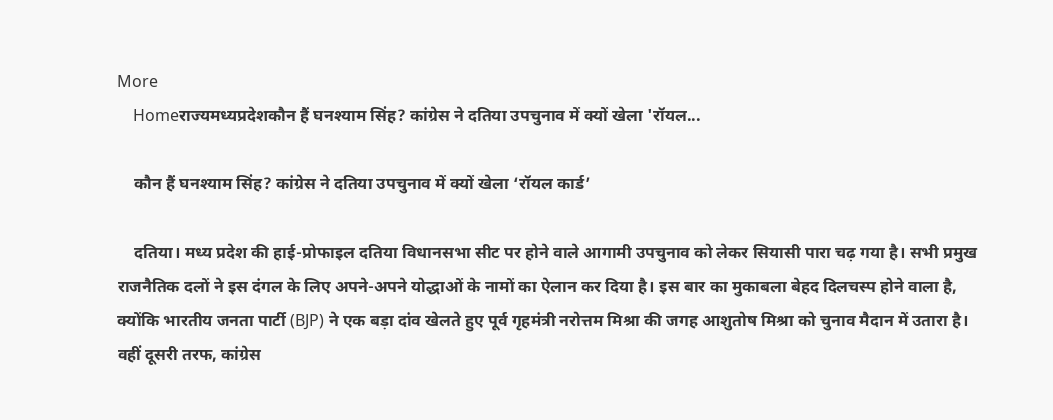More
    Homeराज्यमध्यप्रदेशकौन हैं घनश्याम सिंह? कांग्रेस ने दतिया उपचुनाव में क्यों खेला 'रॉयल...

    कौन हैं घनश्याम सिंह? कांग्रेस ने दतिया उपचुनाव में क्यों खेला ‘रॉयल कार्ड’

    दतिया। मध्य प्रदेश की हाई-प्रोफाइल दतिया विधानसभा सीट पर होने वाले आगामी उपचुनाव को लेकर सियासी पारा चढ़ गया है। सभी प्रमुख राजनैतिक दलों ने इस दंगल के लिए अपने-अपने योद्धाओं के नामों का ऐलान कर दिया है। इस बार का मुकाबला बेहद दिलचस्प होने वाला है, क्योंकि भारतीय जनता पार्टी (BJP) ने एक बड़ा दांव खेलते हुए पूर्व गृहमंत्री नरोत्तम मिश्रा की जगह आशुतोष मिश्रा को चुनाव मैदान में उतारा है। वहीं दूसरी तरफ, कांग्रेस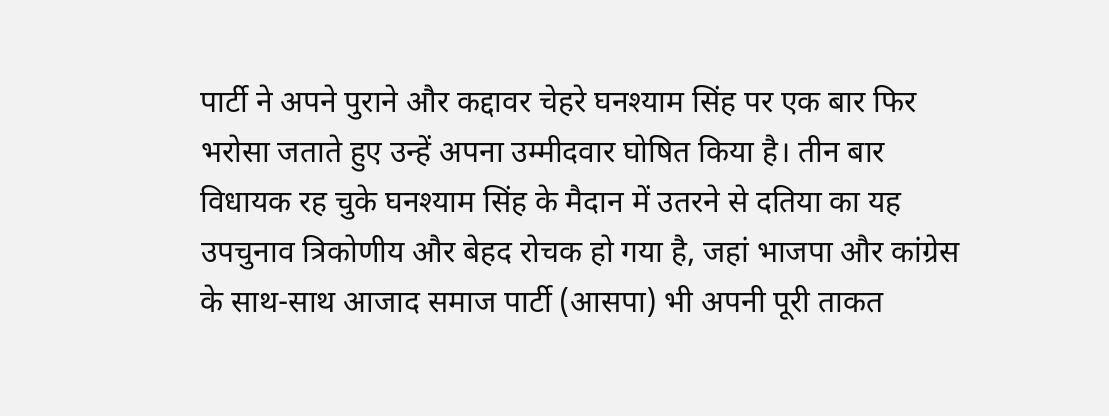पार्टी ने अपने पुराने और कद्दावर चेहरे घनश्याम सिंह पर एक बार फिर भरोसा जताते हुए उन्हें अपना उम्मीदवार घोषित किया है। तीन बार विधायक रह चुके घनश्याम सिंह के मैदान में उतरने से दतिया का यह उपचुनाव त्रिकोणीय और बेहद रोचक हो गया है, जहां भाजपा और कांग्रेस के साथ-साथ आजाद समाज पार्टी (आसपा) भी अपनी पूरी ताकत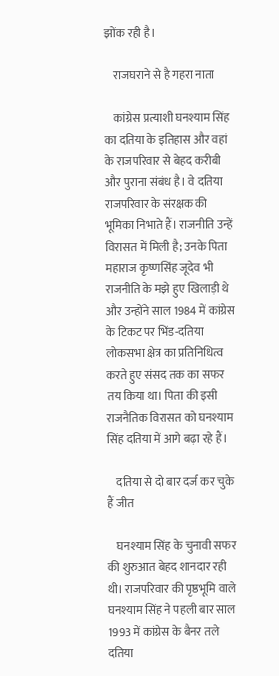झोंक रही है।

    राजघराने से है गहरा नाता

    कांग्रेस प्रत्याशी घनश्याम सिंह का दतिया के इतिहास और वहां के राजपरिवार से बेहद करीबी और पुराना संबंध है। वे दतिया राजपरिवार के संरक्षक की भूमिका निभाते हैं। राजनीति उन्हें विरासत में मिली है; उनके पिता महाराज कृष्णसिंह जूदेव भी राजनीति के मझे हुए खिलाड़ी थे और उन्होंने साल 1984 में कांग्रेस के टिकट पर भिंड-दतिया लोकसभा क्षेत्र का प्रतिनिधित्व करते हुए संसद तक का सफर तय किया था। पिता की इसी राजनैतिक विरासत को घनश्याम सिंह दतिया में आगे बढ़ा रहे हैं।

    दतिया से दो बार दर्ज कर चुके हैं जीत

    घनश्याम सिंह के चुनावी सफर की शुरुआत बेहद शानदार रही थी। राजपरिवार की पृष्ठभूमि वाले घनश्याम सिंह ने पहली बार साल 1993 में कांग्रेस के बैनर तले दतिया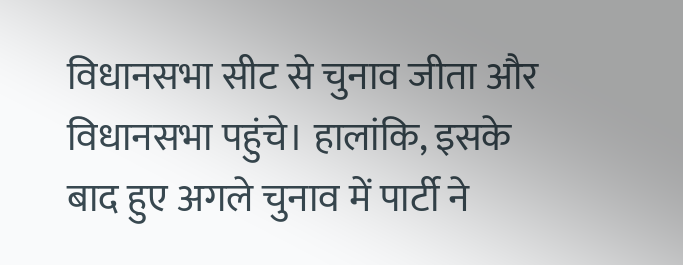विधानसभा सीट से चुनाव जीता और विधानसभा पहुंचे। हालांकि, इसके बाद हुए अगले चुनाव में पार्टी ने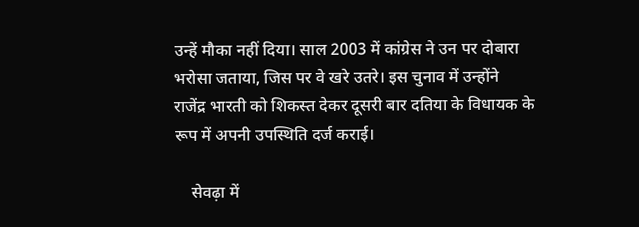उन्हें मौका नहीं दिया। साल 2003 में कांग्रेस ने उन पर दोबारा भरोसा जताया, जिस पर वे खरे उतरे। इस चुनाव में उन्होंने राजेंद्र भारती को शिकस्त देकर दूसरी बार दतिया के विधायक के रूप में अपनी उपस्थिति दर्ज कराई।

    सेवढ़ा में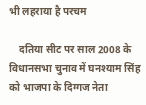भी लहराया है परचम

    दतिया सीट पर साल 2008 के विधानसभा चुनाव में घनश्याम सिंह को भाजपा के दिग्गज नेता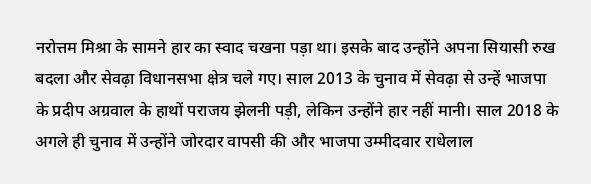नरोत्तम मिश्रा के सामने हार का स्वाद चखना पड़ा था। इसके बाद उन्होंने अपना सियासी रुख बदला और सेवढ़ा विधानसभा क्षेत्र चले गए। साल 2013 के चुनाव में सेवढ़ा से उन्हें भाजपा के प्रदीप अग्रवाल के हाथों पराजय झेलनी पड़ी, लेकिन उन्होंने हार नहीं मानी। साल 2018 के अगले ही चुनाव में उन्होंने जोरदार वापसी की और भाजपा उम्मीदवार राधेलाल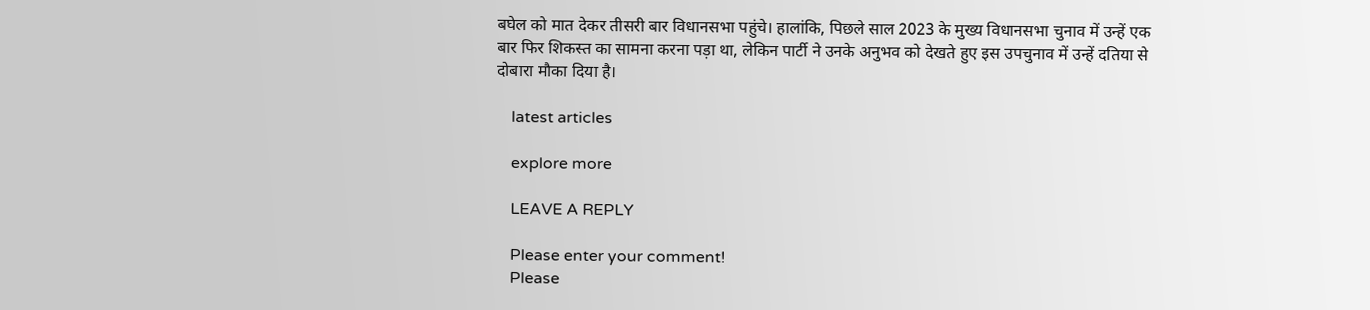बघेल को मात देकर तीसरी बार विधानसभा पहुंचे। हालांकि, पिछले साल 2023 के मुख्य विधानसभा चुनाव में उन्हें एक बार फिर शिकस्त का सामना करना पड़ा था, लेकिन पार्टी ने उनके अनुभव को देखते हुए इस उपचुनाव में उन्हें दतिया से दोबारा मौका दिया है।

    latest articles

    explore more

    LEAVE A REPLY

    Please enter your comment!
    Please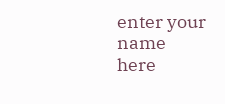enter your name here